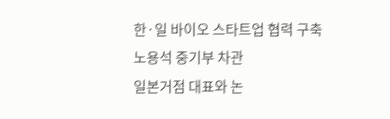한·일 바이오 스타트업 협력 구축
노용석 중기부 차관
일본거점 대표와 논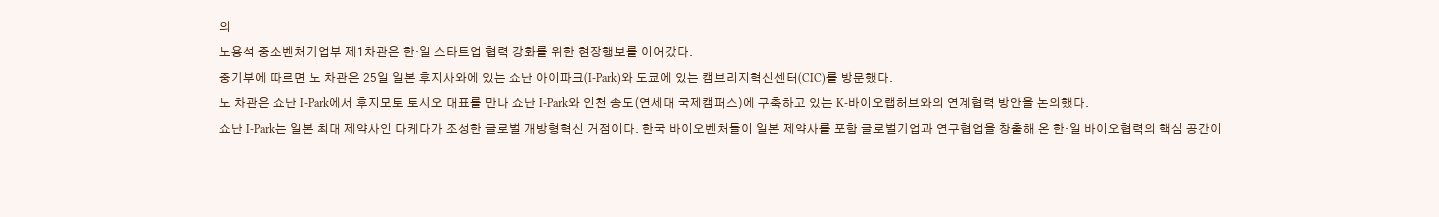의
노용석 중소벤처기업부 제1차관은 한·일 스타트업 협력 강화를 위한 현장행보를 이어갔다.
중기부에 따르면 노 차관은 25일 일본 후지사와에 있는 쇼난 아이파크(I-Park)와 도쿄에 있는 캠브리지혁신센터(CIC)를 방문했다.
노 차관은 쇼난 I-Park에서 후지모토 토시오 대표를 만나 쇼난 I-Park와 인천 송도(연세대 국제캠퍼스)에 구축하고 있는 K-바이오랩허브와의 연계협력 방안을 논의했다.
쇼난 I-Park는 일본 최대 제약사인 다케다가 조성한 글로벌 개방형혁신 거점이다. 한국 바이오벤처들이 일본 제약사를 포함 글로벌기업과 연구협업을 창출해 온 한·일 바이오협력의 핵심 공간이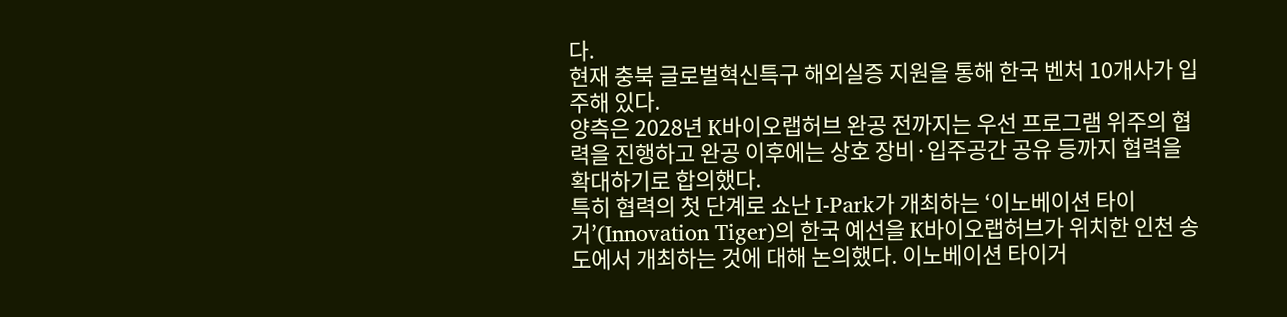다.
현재 충북 글로벌혁신특구 해외실증 지원을 통해 한국 벤처 10개사가 입주해 있다.
양측은 2028년 K바이오랩허브 완공 전까지는 우선 프로그램 위주의 협력을 진행하고 완공 이후에는 상호 장비·입주공간 공유 등까지 협력을 확대하기로 합의했다.
특히 협력의 첫 단계로 쇼난 I-Park가 개최하는 ‘이노베이션 타이거’(Innovation Tiger)의 한국 예선을 K바이오랩허브가 위치한 인천 송도에서 개최하는 것에 대해 논의했다. 이노베이션 타이거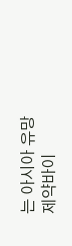는 아시아 유망 제약바이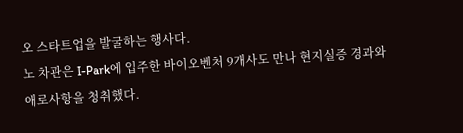오 스타트업을 발굴하는 행사다.
노 차관은 I-Park에 입주한 바이오벤처 9개사도 만나 현지실증 경과와 애로사항을 청취했다.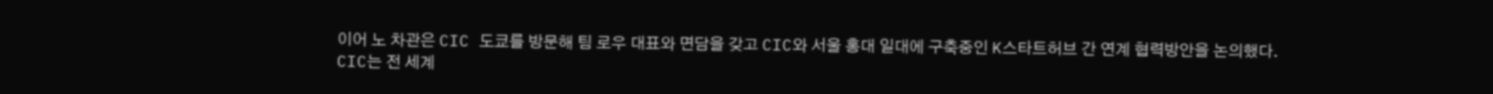이어 노 차관은 CIC 도쿄를 방문해 팀 로우 대표와 면담을 갖고 CIC와 서울 홍대 일대에 구축중인 K스타트허브 간 연계 협력방안을 논의했다.
CIC는 전 세계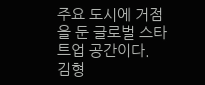주요 도시에 거점을 둔 글로벌 스타트업 공간이다.
김형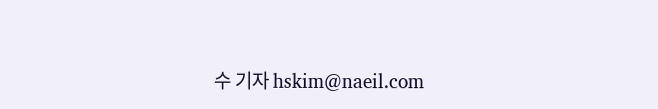수 기자 hskim@naeil.com